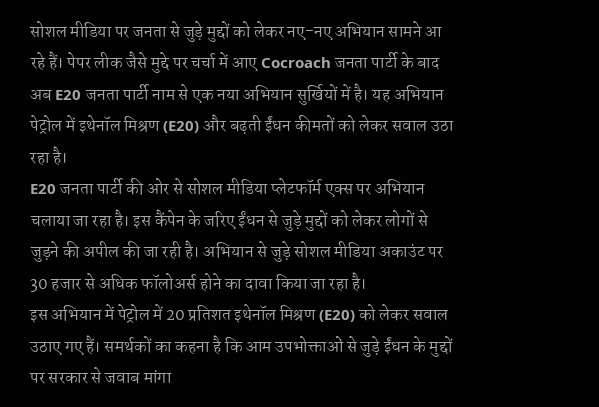सोशल मीडिया पर जनता से जुड़े मुद्दों को लेकर नए-नए अभियान सामने आ रहे हैं। पेपर लीक जैसे मुद्दे पर चर्चा में आए Cocroach जनता पार्टी के बाद अब E20 जनता पार्टी नाम से एक नया अभियान सुर्खियों में है। यह अभियान पेट्रोल में इथेनॉल मिश्रण (E20) और बढ़ती ईंधन कीमतों को लेकर सवाल उठा रहा है।
E20 जनता पार्टी की ओर से सोशल मीडिया प्लेटफॉर्म एक्स पर अभियान चलाया जा रहा है। इस कैंपेन के जरिए ईंधन से जुड़े मुद्दों को लेकर लोगों से जुड़ने की अपील की जा रही है। अभियान से जुड़े सोशल मीडिया अकाउंट पर 30 हजार से अधिक फॉलोअर्स होने का दावा किया जा रहा है।
इस अभियान में पेट्रोल में 20 प्रतिशत इथेनॉल मिश्रण (E20) को लेकर सवाल उठाए गए हैं। समर्थकों का कहना है कि आम उपभोक्ताओं से जुड़े ईंधन के मुद्दों पर सरकार से जवाब मांगा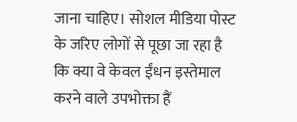जाना चाहिए। सोशल मीडिया पोस्ट के जरिए लोगों से पूछा जा रहा है कि क्या वे केवल ईंधन इस्तेमाल करने वाले उपभोक्ता हैं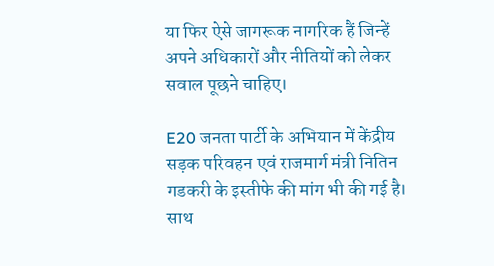या फिर ऐसे जागरूक नागरिक हैं जिन्हें अपने अधिकारों और नीतियों को लेकर सवाल पूछने चाहिए।

E20 जनता पार्टी के अभियान में केंद्रीय सड़क परिवहन एवं राजमार्ग मंत्री नितिन गडकरी के इस्तीफे की मांग भी की गई है। साथ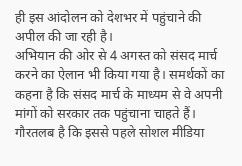ही इस आंदोलन को देशभर में पहुंचाने की अपील की जा रही है।
अभियान की ओर से 4 अगस्त को संसद मार्च करने का ऐलान भी किया गया है। समर्थकों का कहना है कि संसद मार्च के माध्यम से वे अपनी मांगों को सरकार तक पहुंचाना चाहते हैं।
गौरतलब है कि इससे पहले सोशल मीडिया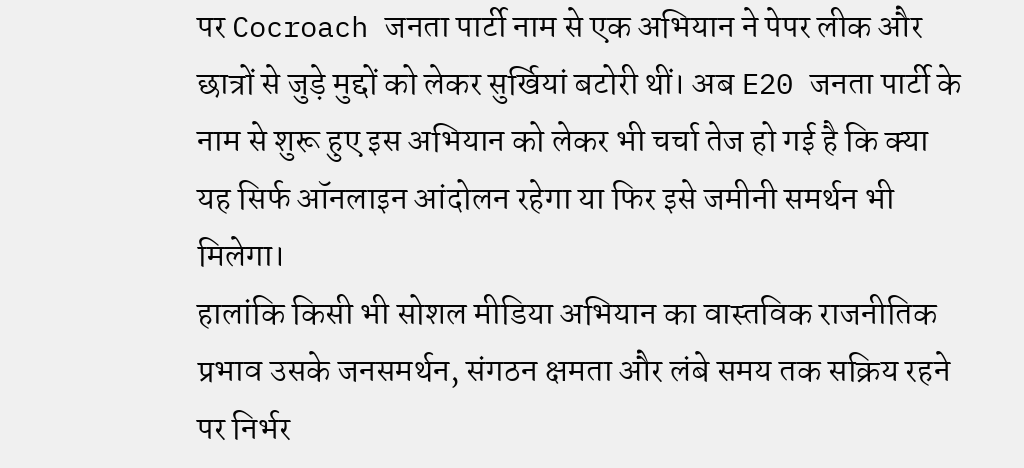पर Cocroach जनता पार्टी नाम से एक अभियान ने पेपर लीक और छात्रों से जुड़े मुद्दों को लेकर सुर्खियां बटोरी थीं। अब E20 जनता पार्टी के नाम से शुरू हुए इस अभियान को लेकर भी चर्चा तेज हो गई है कि क्या यह सिर्फ ऑनलाइन आंदोलन रहेगा या फिर इसे जमीनी समर्थन भी मिलेगा।
हालांकि किसी भी सोशल मीडिया अभियान का वास्तविक राजनीतिक प्रभाव उसके जनसमर्थन, संगठन क्षमता और लंबे समय तक सक्रिय रहने पर निर्भर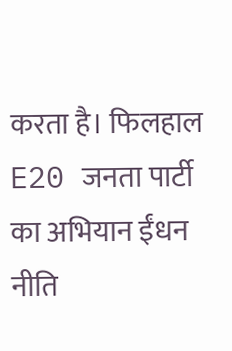करता है। फिलहाल E20 जनता पार्टी का अभियान ईंधन नीति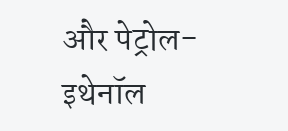और पेट्रोल-इथेनॉल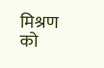मिश्रण को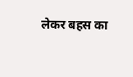लेकर बहस का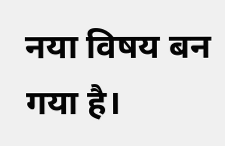नया विषय बन गया है।